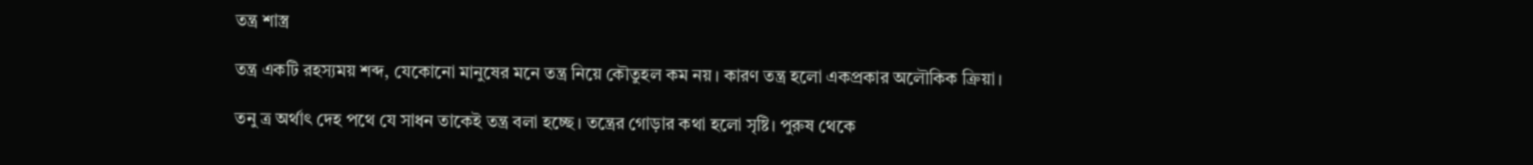তন্ত্র শাস্ত্র

তন্ত্র একটি রহস্যময় শব্দ, যেকোনো মানুষের মনে তন্ত্র নিয়ে কৌতুহল কম নয়। কারণ তন্ত্র হলো একপ্রকার অলৌকিক ক্রিয়া।

তনু ত্র অর্থাৎ দেহ পথে যে সাধন তাকেই তন্ত্র বলা হচ্ছে। তন্ত্রের গোড়ার কথা হলো সৃষ্টি। পুরুষ থেকে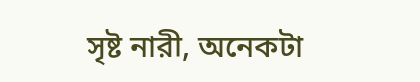সৃষ্ট নারী, অনেকটা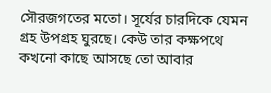সৌরজগতের মতো। সূর্যের চারদিকে যেমন গ্ৰহ উপগ্ৰহ ঘুরছে। কেউ তার কক্ষপথে কখনো কাছে আসছে তো আবার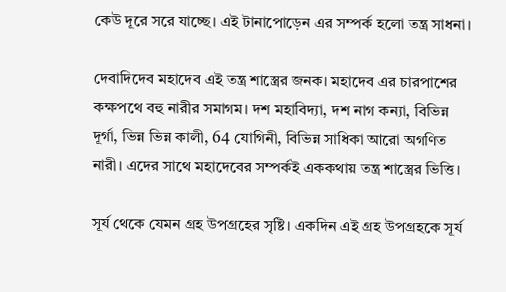কেউ দূরে সরে যাচ্ছে। এই টানাপোড়েন এর সম্পর্ক হলো তন্ত্র সাধনা।

দেবাদিদেব মহাদেব এই তন্ত্র শাস্ত্রের জনক। মহাদেব এর চারপাশের কক্ষপথে বহু নারীর সমাগম। দশ মহাবিদ্যা, দশ নাগ কন্যা, বিভিন্ন দূর্গা, ভিন্ন ভিন্ন কালী, 64 যোগিনী, বিভিন্ন সাধিকা আরো অগণিত নারী। এদের সাথে মহাদেবের সম্পর্ক‌ই এককথায় তন্ত্র শাস্ত্রের ভিত্তি।

সূর্য থেকে যেমন গ্ৰহ উপগ্ৰহের সৃষ্টি। একদিন এই গ্ৰ‌হ উপগ্ৰহকে সূর্য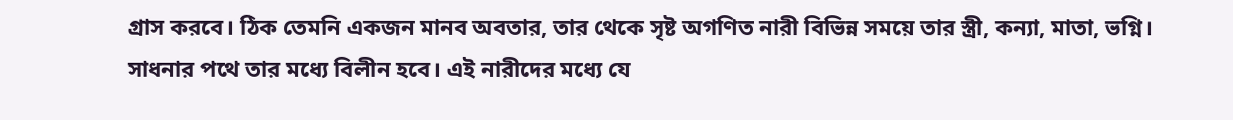গ্ৰাস করবে। ঠিক তেমনি একজন মানব অবতার, তার থেকে সৃষ্ট অগণিত নারী বিভিন্ন সময়ে তার স্ত্রী, কন্যা, মাতা, ভগ্নি। সাধনার পথে তার মধ্যে বিলীন হবে। এই নারীদের মধ্যে যে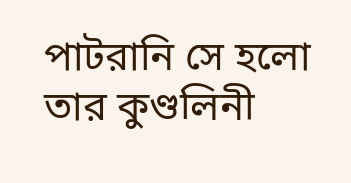পাটরানি সে হলো তার কুণ্ডলিনী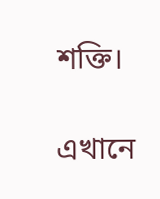শক্তি।

এখানে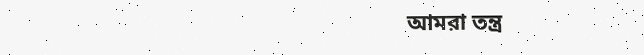আমরা তন্ত্র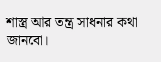শাস্ত্র আর তন্ত্র সাধনার কথা জানবো।